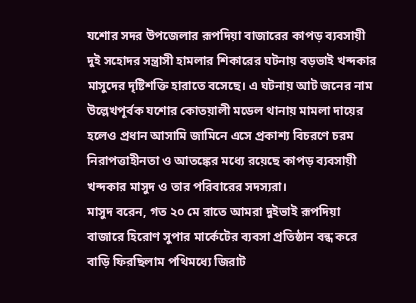যশোর সদর উপজেলার রূপদিয়া বাজারের কাপড় ব্যবসায়ী দুই সহোদর সন্ত্রাসী হামলার শিকারের ঘটনায় বড়ভাই খন্দকার মাসুদের দৃষ্টিশক্তি হারাতে বসেছে। এ ঘটনায় আট জনের নাম উল্লেখপূর্বক যশোর কোতয়ালী মডেল থানায় মামলা দায়ের হলেও প্রধান আসামি জামিনে এসে প্রকাশ্য বিচরণে চরম নিরাপত্তাহীনতা ও আতঙ্কের মধ্যে রয়েছে কাপড় ব্যবসায়ী খন্দকার মাসুদ ও তার পরিবারের সদস্যরা।
মাসুদ বরেন, গত ২০ মে রাতে আমরা দুইভাই রূপদিয়া বাজারে হিরোণ সুপার মার্কেটের ব্যবসা প্রতিষ্ঠান বন্ধ করে বাড়ি ফিরছিলাম পথিমধ্যে জিরাট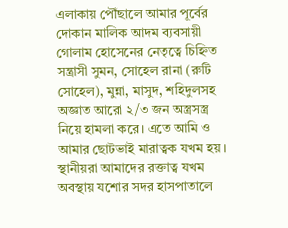এলাকায় পৌঁছালে আমার পূর্বের দোকান মালিক আদম ব্যবসায়ী গোলাম হোসেনের নেতৃত্বে চিহ্নিত সন্ত্রাসী সুমন, সোহেল রানা (রুটি সোহেল), মুন্না, মাসুদ, শহিদুলসহ অজ্ঞাত আরো ২/৩ জন অস্ত্রসস্ত্র নিয়ে হামলা করে। এতে আমি ও আমার ছোটভাই মারাত্বক যখম হয়। স্থানীয়রা আমাদের রক্তাত্ব যখম অবস্থায় যশোর সদর হাসপাতালে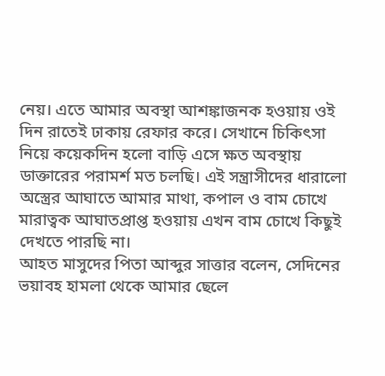নেয়। এতে আমার অবস্থা আশঙ্কাজনক হওয়ায় ওই দিন রাতেই ঢাকায় রেফার করে। সেখানে চিকিৎসা নিয়ে কয়েকদিন হলো বাড়ি এসে ক্ষত অবস্থায় ডাক্তারের পরামর্শ মত চলছি। এই সন্ত্রাসীদের ধারালো অস্ত্রের আঘাতে আমার মাথা, কপাল ও বাম চোখে মারাত্বক আঘাতপ্রাপ্ত হওয়ায় এখন বাম চোখে কিছুই দেখতে পারছি না।
আহত মাসুদের পিতা আব্দুর সাত্তার বলেন, সেদিনের ভয়াবহ হামলা থেকে আমার ছেলে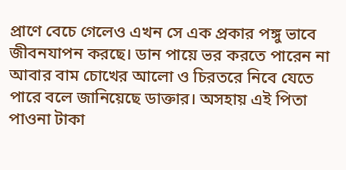প্রাণে বেচে গেলেও এখন সে এক প্রকার পঙ্গু ভাবে জীবনযাপন করছে। ডান পায়ে ভর করতে পারেন না আবার বাম চোখের আলো ও চিরতরে নিবে যেতে পারে বলে জানিয়েছে ডাক্তার। অসহায় এই পিতা পাওনা টাকা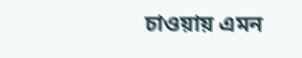চাওয়ায় এমন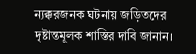ন্যক্করজনক ঘটনায় জড়িতদের দৃষ্টান্তমূলক শাস্তির দাবি জানান।